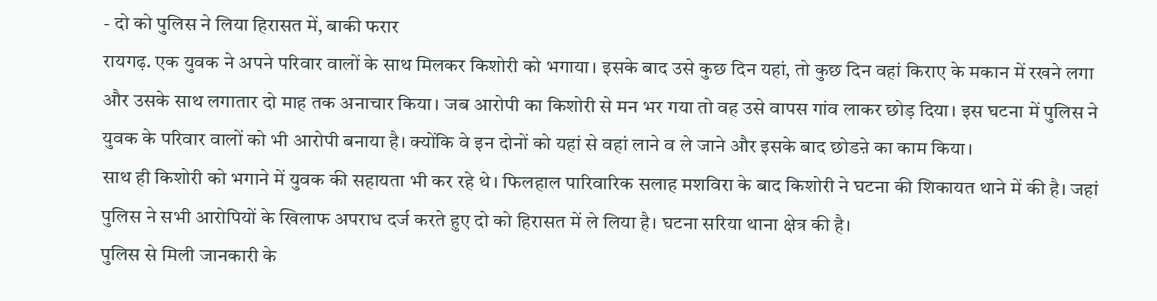- दो को पुलिस ने लिया हिरासत में, बाकी फरार
रायगढ़. एक युवक ने अपने परिवार वालों के साथ मिलकर किशोरी को भगाया। इसके बाद उसे कुछ दिन यहां, तो कुछ दिन वहां किराए के मकान में रखने लगा और उसके साथ लगातार दो माह तक अनाचार किया। जब आरोपी का किशोरी से मन भर गया तो वह उसे वापस गांव लाकर छोड़ दिया। इस घटना में पुलिस ने युवक के परिवार वालों को भी आरोपी बनाया है। क्योंकि वे इन दोनों को यहां से वहां लाने व ले जाने और इसके बाद छोडऩे का काम किया।
साथ ही किशोरी को भगाने में युवक की सहायता भी कर रहे थे। फिलहाल पारिवारिक सलाह मशविरा के बाद किशोरी ने घटना की शिकायत थाने में की है। जहां पुलिस ने सभी आरोपियों के खिलाफ अपराध दर्ज करते हुए दो को हिरासत में ले लिया है। घटना सरिया थाना क्षेत्र की है।
पुलिस से मिली जानकारी के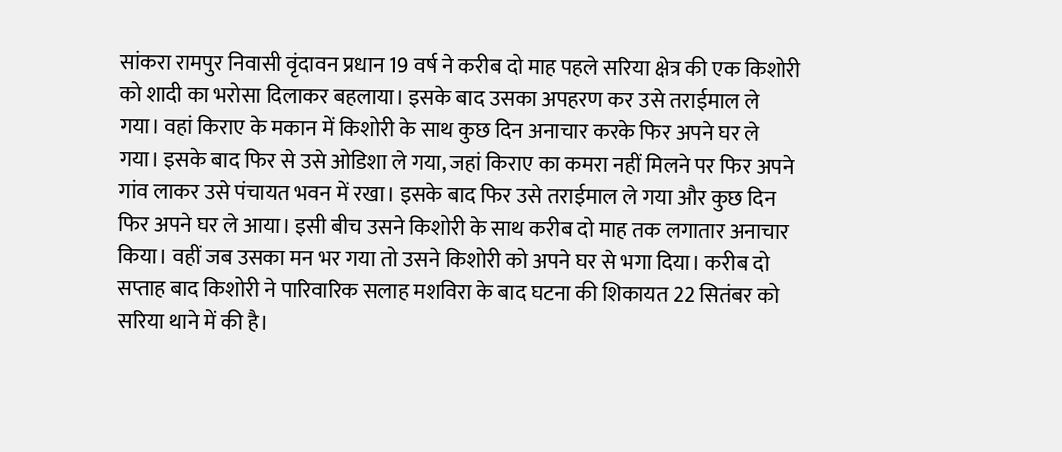सांकरा रामपुर निवासी वृंदावन प्रधान 19 वर्ष ने करीब दो माह पहले सरिया क्षेत्र की एक किशोरी को शादी का भरोसा दिलाकर बहलाया। इसके बाद उसका अपहरण कर उसे तराईमाल ले गया। वहां किराए के मकान में किशोरी के साथ कुछ दिन अनाचार करके फिर अपने घर ले गया। इसके बाद फिर से उसे ओडिशा ले गया, जहां किराए का कमरा नहीं मिलने पर फिर अपने गांव लाकर उसे पंचायत भवन में रखा। इसके बाद फिर उसे तराईमाल ले गया और कुछ दिन फिर अपने घर ले आया। इसी बीच उसने किशोरी के साथ करीब दो माह तक लगातार अनाचार किया। वहीं जब उसका मन भर गया तो उसने किशोरी को अपने घर से भगा दिया। करीब दो सप्ताह बाद किशोरी ने पारिवारिक सलाह मशविरा के बाद घटना की शिकायत 22 सितंबर को सरिया थाने में की है।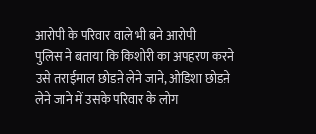आरोपी के परिवार वाले भी बने आरोपी
पुलिस ने बताया कि किशोरी का अपहरण करने उसे तराईमाल छोडऩे लेने जाने, ओडिशा छोडऩे लेने जाने में उसके परिवार के लोग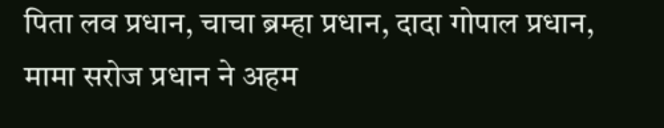पिता लव प्रधान, चाचा ब्रम्हा प्रधान, दादा गोपाल प्रधान, मामा सरोज प्रधान ने अहम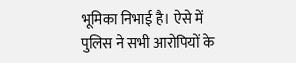भूमिका निभाई है। ऐसे में पुलिस ने सभी आरोपियों के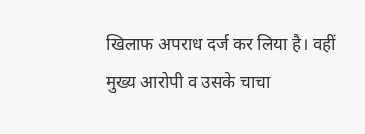खिलाफ अपराध दर्ज कर लिया है। वहीं मुख्य आरोपी व उसके चाचा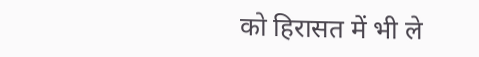को हिरासत में भी ले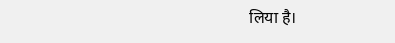लिया है।